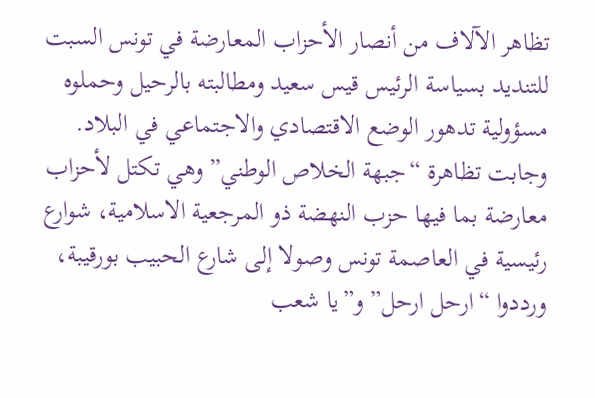تظاهر الآلاف من أنصار الأحزاب المعارضة في تونس السبت للتنديد بسياسة الرئيس قيس سعيد ومطالبته بالرحيل وحملوه مسؤولية تدهور الوضع الاقتصادي والاجتماعي في البلاد.
وجابت تظاهرة “جبهة الخلاص الوطني” وهي تكتل لأحزاب معارضة بما فيها حزب النهضة ذو المرجعية الاسلامية، شوارع رئيسية في العاصمة تونس وصولا إلى شارع الحبيب بورقيبة، ورددوا “ارحل ارحل” و”يا شعب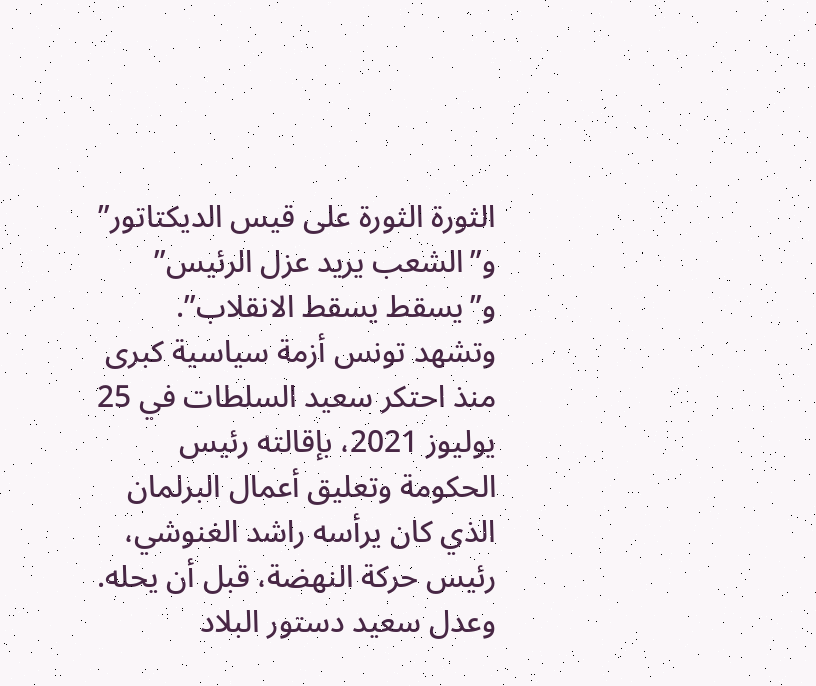الثورة الثورة على قيس الديكتاتور” و”الشعب يريد عزل الرئيس” و”يسقط يسقط الانقلاب”.
وتشهد تونس أزمة سياسية كبرى منذ احتكر سعيد السلطات في 25 يوليوز 2021، بإقالته رئيس الحكومة وتعليق أعمال البرلمان الذي كان يرأسه راشد الغنوشي، رئيس حركة النهضة، قبل أن يحله.
وعدل سعيد دستور البلاد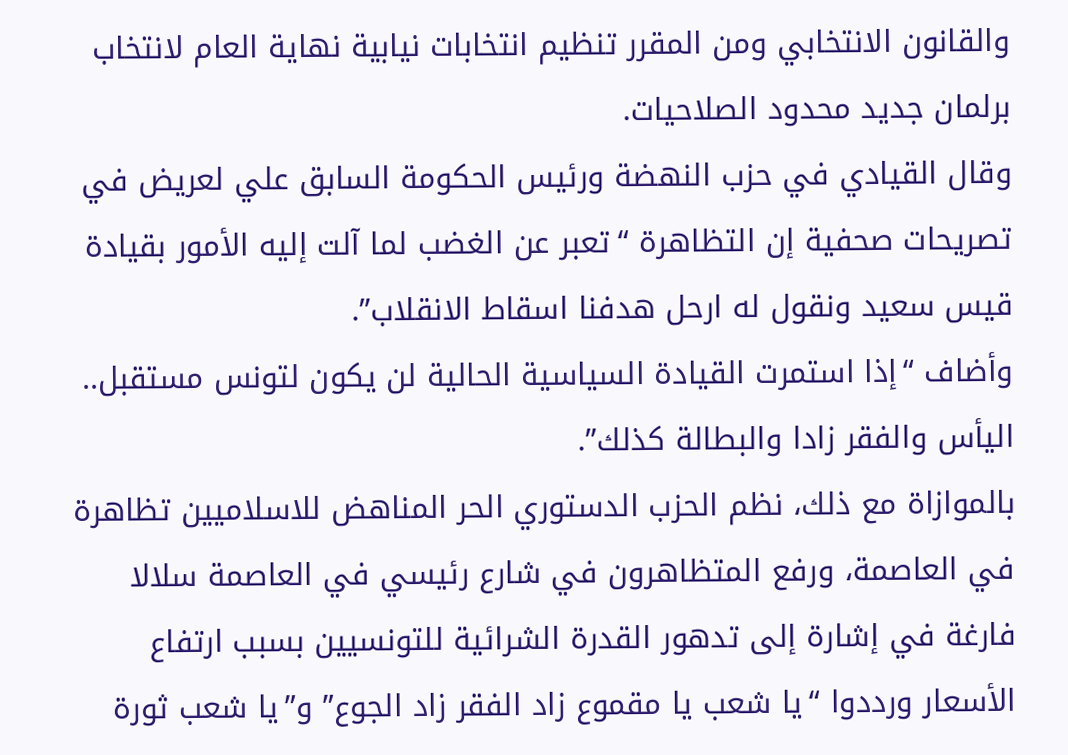والقانون الانتخابي ومن المقرر تنظيم انتخابات نيابية نهاية العام لانتخاب برلمان جديد محدود الصلاحيات.
وقال القيادي في حزب النهضة ورئيس الحكومة السابق علي لعريض في تصريحات صحفية إن التظاهرة “تعبر عن الغضب لما آلت إليه الأمور بقيادة قيس سعيد ونقول له ارحل هدفنا اسقاط الانقلاب”.
وأضاف “إذا استمرت القيادة السياسية الحالية لن يكون لتونس مستقبل.. اليأس والفقر زادا والبطالة كذلك”.
بالموازاة مع ذلك، نظم الحزب الدستوري الحر المناهض للاسلاميين تظاهرة في العاصمة، ورفع المتظاهرون في شارع رئيسي في العاصمة سلالا فارغة في إشارة إلى تدهور القدرة الشرائية للتونسيين بسبب ارتفاع الأسعار ورددوا “يا شعب يا مقموع زاد الفقر زاد الجوع” و”يا شعب ثورة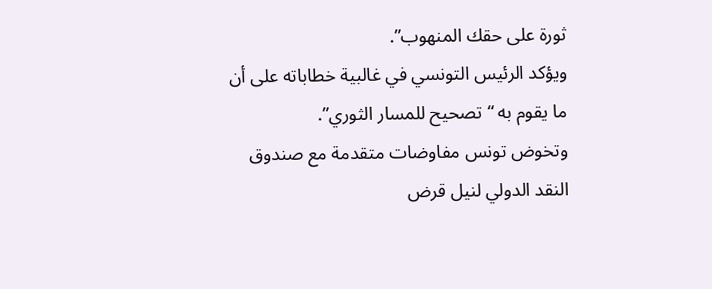ثورة على حقك المنهوب”.
ويؤكد الرئيس التونسي في غالبية خطاباته على أن ما يقوم به “تصحيح للمسار الثوري”.
وتخوض تونس مفاوضات متقدمة مع صندوق النقد الدولي لنيل قرض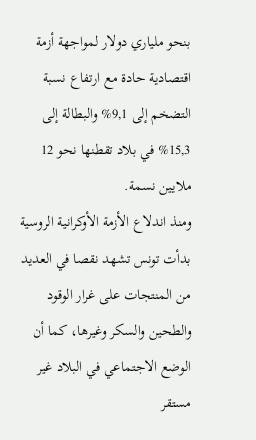بنحو ملياري دولار لمواجهة أزمة اقتصادية حادة مع ارتفاع نسبة التضخم إلى 9,1% والبطالة إلى 15,3% في بلاد تقطنها نحو 12 ملايين نسمة.
ومنذ اندلاع الأزمة الأوكرانية الروسية بدأت تونس تشهد نقصا في العديد من المنتجات على غرار الوقود والطحين والسكر وغيرها، كما أن الوضع الاجتماعي في البلاد غير مستقر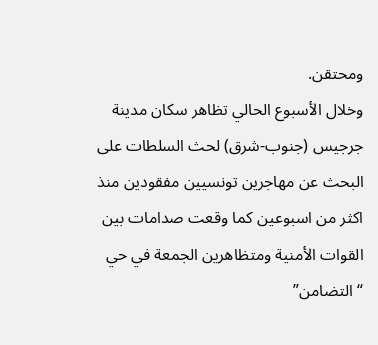ومحتقن.
وخلال الأسبوع الحالي تظاهر سكان مدينة جرجيس (جنوب-شرق) لحث السلطات على البحث عن مهاجرين تونسيين مفقودين منذ اكثر من اسبوعين كما وقعت صدامات بين القوات الأمنية ومتظاهرين الجمعة في حي “التضامن”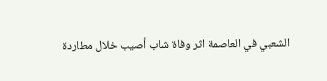الشعبي في العاصمة اثر وفاة شاب أصيب خلال مطاردة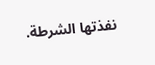نفذتها الشرطة.